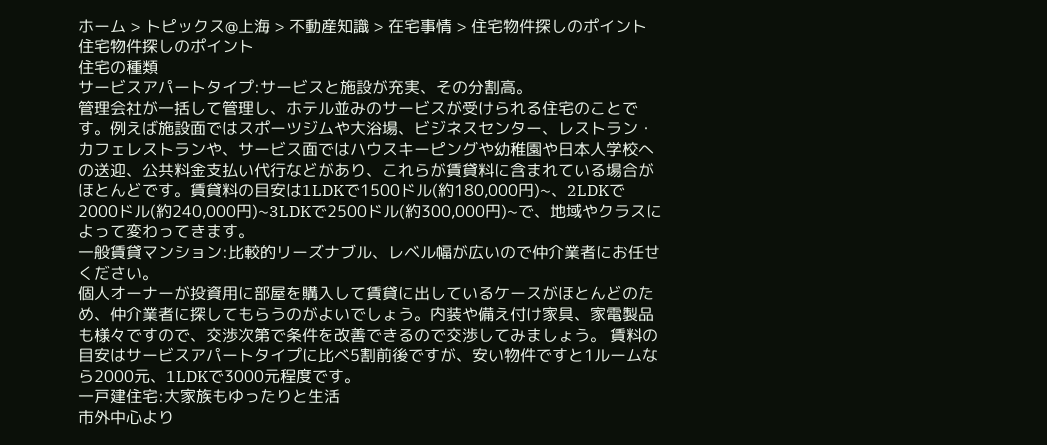ホーム > トピックス@上海 > 不動産知識 > 在宅事情 > 住宅物件探しのポイント
住宅物件探しのポイント
住宅の種類
サービスアパートタイプ:サービスと施設が充実、その分割高。
管理会社が一括して管理し、ホテル並みのサービスが受けられる住宅のことです。例えば施設面ではスポーツジムや大浴場、ビジネスセンター、レストラン・カフェレストランや、サービス面ではハウスキーピングや幼稚園や日本人学校への送迎、公共料金支払い代行などがあり、これらが賃貸料に含まれている場合がほとんどです。賃貸料の目安は1LDKで1500ドル(約180,000円)~、2LDKで2000ドル(約240,000円)~3LDKで2500ドル(約300,000円)~で、地域やクラスによって変わってきます。
一般賃貸マンション:比較的リーズナブル、レベル幅が広いので仲介業者にお任せください。
個人オーナーが投資用に部屋を購入して賃貸に出しているケースがほとんどのため、仲介業者に探してもらうのがよいでしょう。内装や備え付け家具、家電製品も様々ですので、交渉次第で条件を改善できるので交渉してみましょう。 賃料の目安はサービスアパートタイプに比べ5割前後ですが、安い物件ですと1ルームなら2000元、1LDKで3000元程度です。
一戸建住宅:大家族もゆったりと生活
市外中心より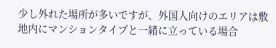少し外れた場所が多いですが、外国人向けのエリアは敷地内にマンションタイプと一緒に立っている場合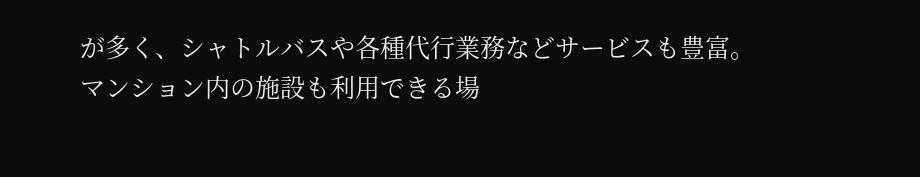が多く、シャトルバスや各種代行業務などサービスも豊富。マンション内の施設も利用できる場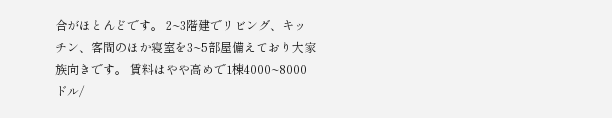合がほとんどです。 2~3階建でリビング、キッチン、客間のほか寝室を3~5部屋備えており大家族向きです。 賃料はやや高めで1棟4000~8000ドル/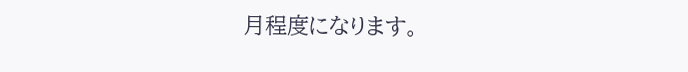月程度になります。